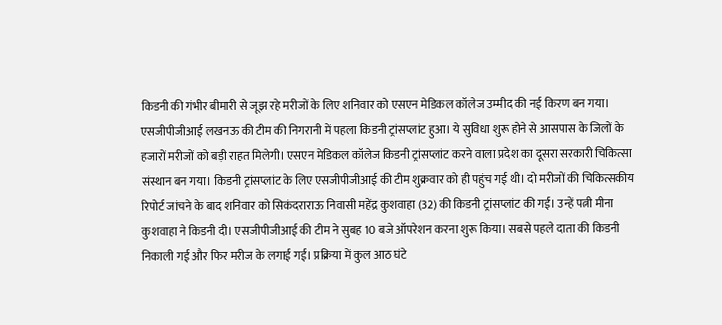किडनी की गंभीर बीमारी से जूझ रहे मरीजों के लिए शनिवार को एसएन मेडिकल कॉलेज उम्मीद की नई किरण बन गया। एसजीपीजीआई लखनऊ की टीम की निगरानी में पहला किडनी ट्रांसप्लांट हुआ। ये सुविधा शुरू होने से आसपास के जिलों के हजारों मरीजों को बड़ी राहत मिलेगी। एसएन मेडिकल कॉलेज किडनी ट्रांसप्लांट करने वाला प्रदेश का दूसरा सरकारी चिकित्सा संस्थान बन गया। किडनी ट्रांसप्लांट के लिए एसजीपीजीआई की टीम शुक्रवार को ही पहुंच गई थी। दो मरीजों की चिकित्सकीय रिपोर्ट जांचने के बाद शनिवार को सिकंदराराऊ निवासी महेंद्र कुशवाहा (32) की किडनी ट्रांसप्लांट की गई। उन्हें पत्नी मीना कुशवाहा ने किडनी दी। एसजीपीजीआई की टीम ने सुबह 10 बजे ऑपरेशन करना शुरू किया। सबसे पहले दाता की किडनी निकाली गई और फिर मरीज के लगाई गई। प्रक्रिया में कुल आठ घंटे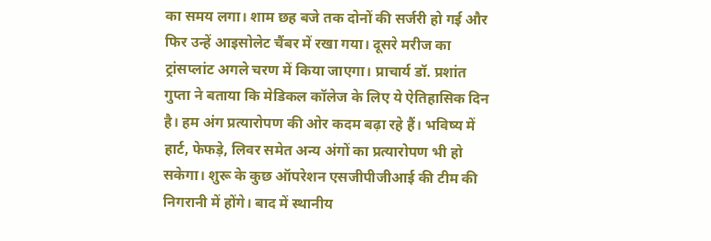का समय लगा। शाम छह बजे तक दोनों की सर्जरी हो गई और फिर उन्हें आइसोलेट चैंबर में रखा गया। दूसरे मरीज का ट्रांसप्लांट अगले चरण में किया जाएगा। प्राचार्य डॉ. प्रशांत गुप्ता ने बताया कि मेडिकल कॉलेज के लिए ये ऐतिहासिक दिन है। हम अंग प्रत्यारोपण की ओर कदम बढ़ा रहे हैं। भविष्य में हार्ट, फेफड़े, लिवर समेत अन्य अंगों का प्रत्यारोपण भी हो सकेगा। शुरू के कुछ ऑपरेशन एसजीपीजीआई की टीम की निगरानी में होंगे। बाद में स्थानीय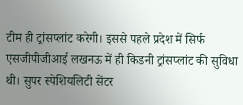टीम ही ट्रांसप्लांट करेगी। इससे पहले प्रदेश में सिर्फ एसजीपीजीआई लखनऊ में ही किडनी ट्रांसप्लांट की सुविधा थी। सुपर स्पेशियलिटी सेंटर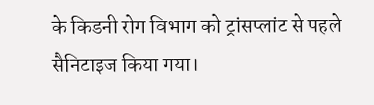के किडनी रोग विभाग को ट्रांसप्लांट से पहले सैनिटाइज किया गया।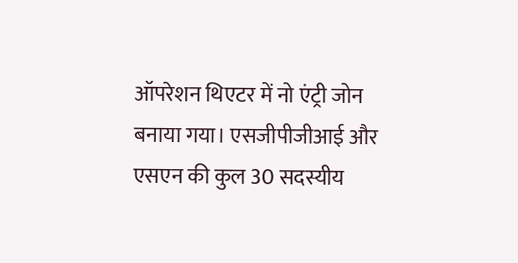ऑपरेशन थिएटर में नो एंट्री जोन बनाया गया। एसजीपीजीआई और एसएन की कुल 30 सदस्यीय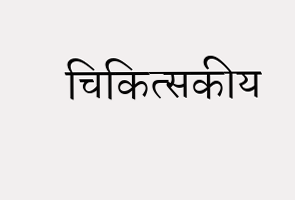चिकित्सकीय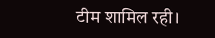टीम शामिल रही।